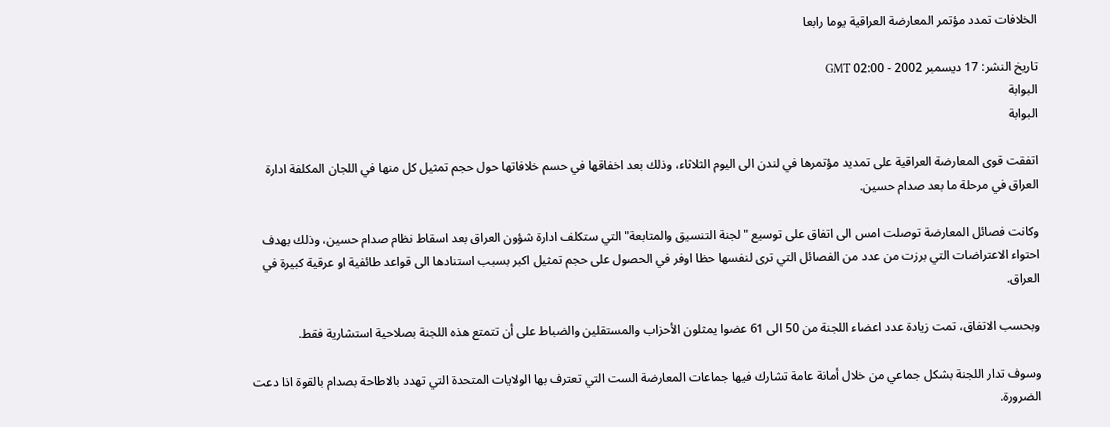الخلافات تمدد مؤتمر المعارضة العراقية يوما رابعا

تاريخ النشر: 17 ديسمبر 2002 - 02:00 GMT
البوابة
البوابة

اتفقت قوى المعارضة العراقية على تمديد مؤتمرها في لندن الى اليوم الثلاثاء، وذلك بعد اخفاقها في حسم خلافاتها حول حجم تمثيل كل منها في اللجان المكلفة ادارة العراق في مرحلة ما بعد صدام حسين.

وكانت فصائل المعارضة توصلت امس الى اتفاق على توسيع "لجنة التنسيق والمتابعة" التي ستكلف ادارة شؤون العراق بعد اسقاط نظام صدام حسين، وذلك بهدف احتواء الاعتراضات التي برزت من عدد من الفصائل التي ترى لنفسها حظا اوفر في الحصول على حجم تمثيل اكبر بسبب استنادها الى قواعد طائفية او عرقية كبيرة في العراق.

وبحسب الاتفاق، تمت زيادة عدد اعضاء اللجنة من 50 الى 61 عضوا يمثلون الأحزاب والمستقلين والضباط على أن تتمتع هذه اللجنة بصلاحية استشارية فقط.

وسوف تدار اللجنة بشكل جماعي من خلال أمانة عامة تشارك فيها جماعات المعارضة الست التي تعترف بها الولايات المتحدة التي تهدد بالاطاحة بصدام بالقوة اذا دعت الضرورة.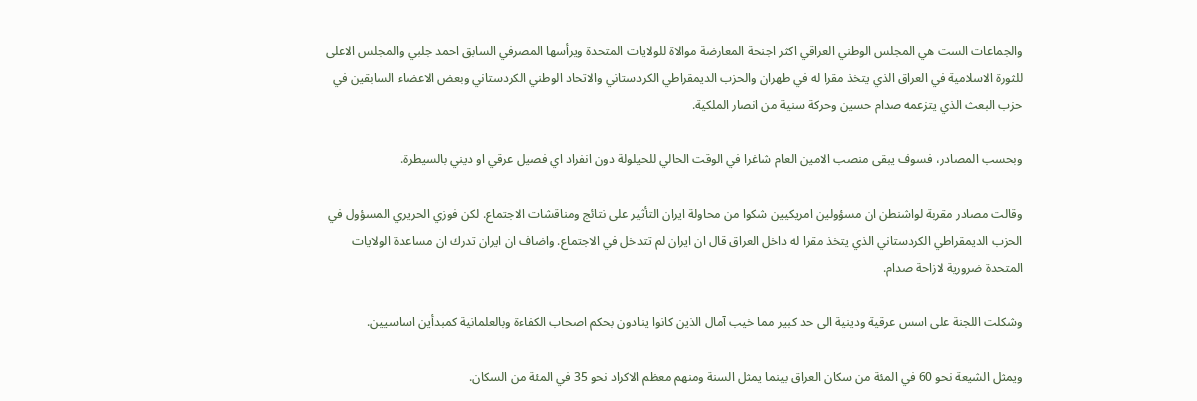والجماعات الست هي المجلس الوطني العراقي اكثر اجنحة المعارضة موالاة للولايات المتحدة ويرأسها المصرفي السابق احمد جلبي والمجلس الاعلى للثورة الاسلامية في العراق الذي يتخذ مقرا له في طهران والحزب الديمقراطي الكردستاني والاتحاد الوطني الكردستاني وبعض الاعضاء السابقين في حزب البعث الذي يتزعمه صدام حسين وحركة سنية من انصار الملكية.

وبحسب المصادر، فسوف يبقى منصب الامين العام شاغرا في الوقت الحالي للحيلولة دون انفراد اي فصيل عرقي او ديني بالسيطرة.

وقالت مصادر مقربة لواشنطن ان مسؤولين امريكيين شكوا من محاولة ايران التأثير على نتائج ومناقشات الاجتماع. لكن فوزي الحريري المسؤول في الحزب الديمقراطي الكردستاني الذي يتخذ مقرا له داخل العراق قال ان ايران لم تتدخل في الاجتماع. واضاف ان ايران تدرك ان مساعدة الولايات المتحدة ضرورية لازاحة صدام.

وشكلت اللجنة على اسس عرقية ودينية الى حد كبير مما خيب آمال الذين كانوا ينادون بحكم اصحاب الكفاءة وبالعلمانية كمبدأين اساسيين.

ويمثل الشيعة نحو 60 في المئة من سكان العراق بينما يمثل السنة ومنهم معظم الاكراد نحو 35 في المئة من السكان.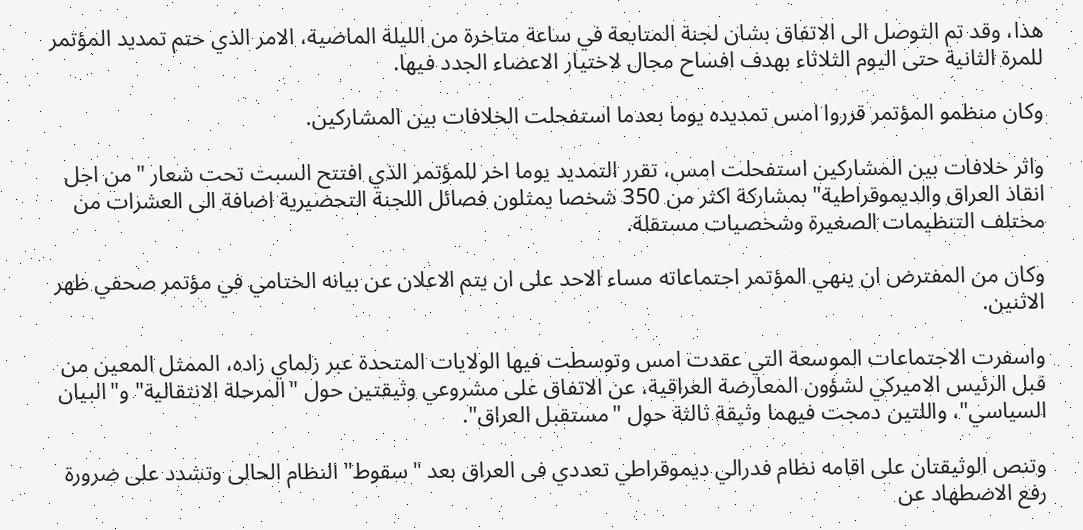هذا، وقد تم التوصل الى الاتفاق بشان لجنة المتابعة في ساعة متاخرة من الليلة الماضية، الامر الذي حتم تمديد المؤتمر للمرة الثانية حتى اليوم الثلاثاء بهدف افساح مجال لاختيار الاعضاء الجدد فيها.

وكان منظمو المؤتمر قرروا امس تمديده يوما بعدما استفحلت الخلافات بين المشاركين.

واثر خلافات بين المشاركين استفحلت امس، تقرر التمديد يوما اخر للمؤتمر الذي افتتح السبت تحت شعار "من اجل انقاذ العراق والديموقراطية" بمشاركة اكثر من 350 شخصا يمثلون فصائل اللجنة التحضيرية اضافة الى العشرات من مختلف التنظيمات الصغيرة وشخصيات مستقلة.

وكان من المفترض ان ينهي المؤتمر اجتماعاته مساء الاحد على ان يتم الاعلان عن بيانه الختامي في مؤتمر صحفي ظهر الاثنين.

واسفرت الاجتماعات الموسعة التي عقدت امس وتوسطت فيها الولايات المتحدة عبر زلماي زاده، الممثل المعين من قبل الرئيس الاميركي لشؤون المعارضة العراقية، عن الاتفاق على مشروعي وثيقتين حول "المرحلة الانتقالية" و"البيان السياسي"، واللتين دمجت فيهما وثيقة ثالثة حول "مستقبل العراق".

وتنص الوثيقتان على اقامه نظام فدرالي ديموقراطي تعددي فى العراق بعد "سقوط" النظام الحالى وتشدد على ضرورة رفع الاضطهاد عن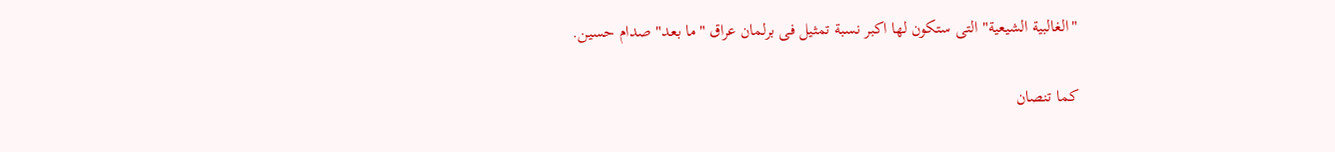"الغالبية الشيعية" التى ستكون لها اكبر نسبة تمثيل فى برلمان عراق "ما بعد" صدام حسين.

كما تنصان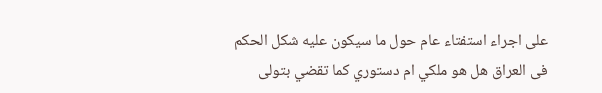على اجراء استفتاء عام حول ما سيكون عليه شكل الحكم فى العراق هل هو ملكي ام دستوري كما تقضي بتولى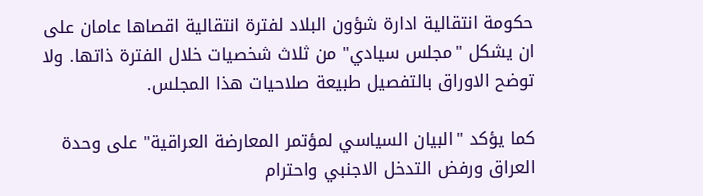حكومة انتقالية ادارة شؤون البلاد لفترة انتقالية اقصاها عامان على ان يشكل "مجلس سيادي" من ثلاث شخصيات خلال الفترة ذاتها. ولا توضح الاوراق بالتفصيل طبيعة صلاحيات هذا المجلس.

كما يؤكد "البيان السياسي لمؤتمر المعارضة العراقية" على وحدة العراق ورفض التدخل الاجنبي واحترام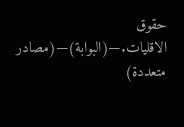حقوق الاقليات.—(البوابة)—(مصادر متعددة)